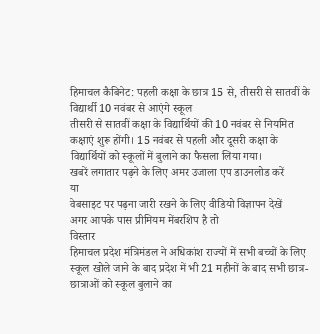हिमाचल कैबिनेट: पहली कक्षा के छात्र 15 से, तीसरी से सातवीं के विद्यार्थी 10 नवंबर से आएंगे स्कूल
तीसरी से सातवीं कक्षा के विद्यार्थियों की 10 नवंबर से नियमित कक्षाएं शुरू होंगी। 15 नवंबर से पहली और दूसरी कक्षा के विद्यार्थियों को स्कूलों में बुलाने का फैसला लिया गया।
खबरें लगातार पढ़ने के लिए अमर उजाला एप डाउनलोड करें
या
वेबसाइट पर पढ़ना जारी रखने के लिए वीडियो विज्ञापन देखें
अगर आपके पास प्रीमियम मेंबरशिप है तो
विस्तार
हिमाचल प्रदेश मंत्रिमंडल ने अधिकांश राज्यों में सभी बच्चों के लिए स्कूल खोले जाने के बाद प्रदेश में भी 21 महीनों के बाद सभी छात्र-छात्राओं को स्कूल बुलाने का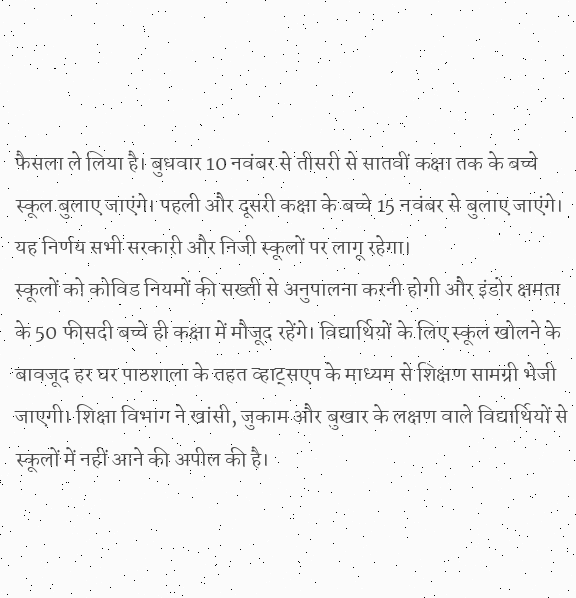फैसला ले लिया है। बुधवार 10 नवंबर से तीसरी से सातवीं कक्षा तक के बच्चे स्कूल बुलाए जाएंगे। पहली और दूसरी कक्षा के बच्चे 15 नवंबर से बुलाए जाएंगे। यह निर्णय सभी सरकारी और निजी स्कूलों पर लागू रहेगा।
स्कूलों को कोविड नियमों की सख्ती से अनुपालना करनी होगी और इंडोर क्षमता के 50 फीसदी बच्चे ही कक्षा में मौजूद रहेंगे। विद्यार्थियों के लिए स्कूल खोलने के बावजूद हर घर पाठशाला के तहत व्हाट्सएप के माध्यम से शिक्षण सामग्री भेजी जाएगी। शिक्षा विभाग ने खांसी, जुकाम और बुखार के लक्षण वाले विद्यार्थियों से स्कूलों में नहीं आने की अपील की है।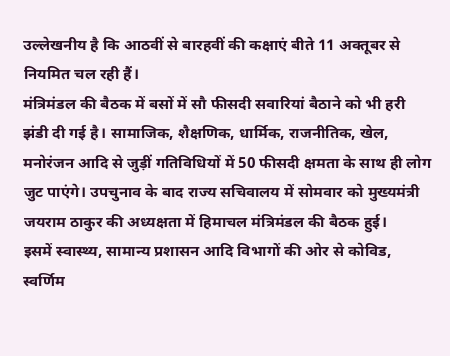उल्लेखनीय है कि आठवीं से बारहवीं की कक्षाएं बीते 11 अक्तूबर से नियमित चल रही हैं।
मंत्रिमंडल की बैठक में बसों में सौ फीसदी सवारियां बैठाने को भी हरी झंडी दी गई है। सामाजिक, शैक्षणिक, धार्मिक, राजनीतिक, खेल, मनोरंजन आदि से जुड़ीं गतिविधियों में 50 फीसदी क्षमता के साथ ही लोग जुट पाएंगे। उपचुनाव के बाद राज्य सचिवालय में सोमवार को मुख्यमंत्री जयराम ठाकुर की अध्यक्षता में हिमाचल मंत्रिमंडल की बैठक हुई।
इसमें स्वास्थ्य, सामान्य प्रशासन आदि विभागों की ओर से कोविड, स्वर्णिम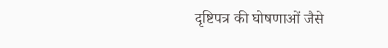दृष्टिपत्र की घोषणाओं जैसे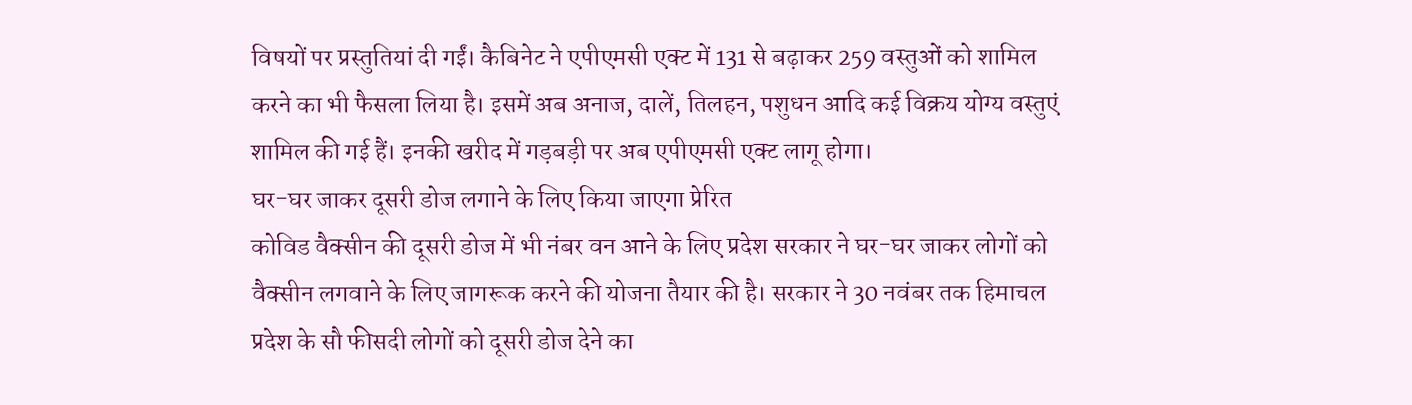विषयों पर प्रस्तुतियां दी गईं। कैबिनेट ने एपीएमसी एक्ट में 131 से बढ़ाकर 259 वस्तुओं को शामिल करने का भी फैसला लिया है। इसमें अब अनाज, दालें, तिलहन, पशुधन आदि कई विक्रय योग्य वस्तुएं शामिल की गई हैं। इनकी खरीद में गड़बड़ी पर अब एपीएमसी एक्ट लागू होगा।
घर-घर जाकर दूसरी डोज लगाने के लिए किया जाएगा प्रेरित
कोविड वैक्सीन की दूसरी डोज में भी नंबर वन आने के लिए प्रदेश सरकार ने घर-घर जाकर लोगों को वैक्सीन लगवाने के लिए जागरूक करने की योजना तैयार की है। सरकार ने 30 नवंबर तक हिमाचल प्रदेश के सौ फीसदी लोगों को दूसरी डोज देने का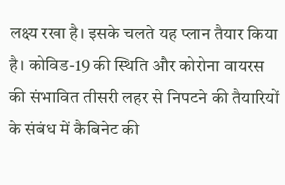लक्ष्य रखा है। इसके चलते यह प्लान तैयार किया है। कोविड-19 की स्थिति और कोरोना वायरस की संभावित तीसरी लहर से निपटने की तैयारियों के संबंध में कैबिनेट की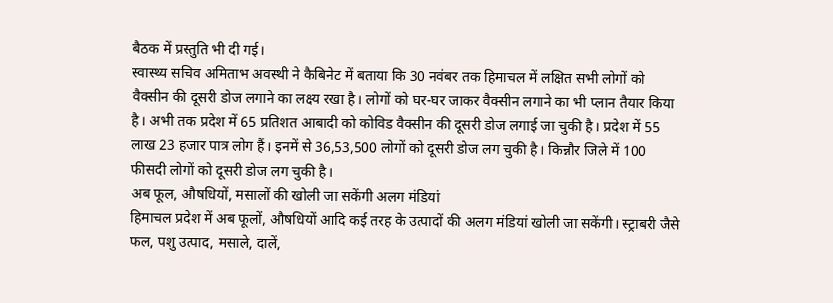बैठक में प्रस्तुति भी दी गई।
स्वास्थ्य सचिव अमिताभ अवस्थी ने कैबिनेट में बताया कि 30 नवंबर तक हिमाचल में लक्षित सभी लोगों को वैक्सीन की दूसरी डोज लगाने का लक्ष्य रखा है। लोगों को घर-घर जाकर वैक्सीन लगाने का भी प्लान तैयार किया है। अभी तक प्रदेश में 65 प्रतिशत आबादी को कोविड वैक्सीन की दूसरी डोज लगाई जा चुकी है। प्रदेश में 55 लाख 23 हजार पात्र लोग हैं। इनमें से 36,53,500 लोगों को दूसरी डोज लग चुकी है। किन्नौर जिले में 100 फीसदी लोगों को दूसरी डोज लग चुकी है।
अब फूल, औषधियों, मसालों की खोली जा सकेंगी अलग मंडियां
हिमाचल प्रदेश में अब फूलों, औषधियों आदि कई तरह के उत्पादों की अलग मंडियां खोली जा सकेंगी। स्ट्राबरी जैसे फल, पशु उत्पाद, मसाले, दालें,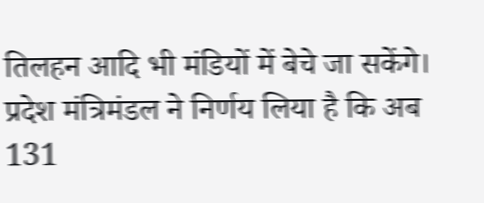तिलहन आदि भी मंडियों में बेचे जा सकेंगे। प्रदेश मंत्रिमंडल ने निर्णय लिया है कि अब 131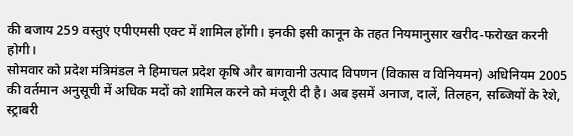की बजाय 259 वस्तुएं एपीएमसी एक्ट में शामिल होंगी। इनकी इसी कानून के तहत नियमानुसार खरीद-फरोख्त करनी होगी।
सोमवार को प्रदेश मंत्रिमंडल ने हिमाचल प्रदेश कृषि और बागवानी उत्पाद विपणन (विकास व विनियमन) अधिनियम 2005 की वर्तमान अनुसूची में अधिक मदों को शामिल करने को मंजूरी दी है। अब इसमें अनाज, दालें, तिलहन, सब्जियों के रेशे, स्ट्राबरी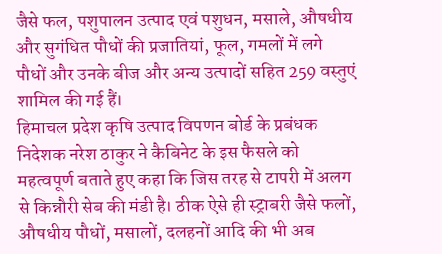जैसे फल, पशुपालन उत्पाद एवं पशुधन, मसाले, औषधीय और सुगंधित पौधों की प्रजातियां, फूल, गमलों में लगे पौधों और उनके बीज और अन्य उत्पादों सहित 259 वस्तुएं शामिल की गई हैं।
हिमाचल प्रदेश कृषि उत्पाद विपणन बोर्ड के प्रबंधक निदेशक नरेश ठाकुर ने कैबिनेट के इस फैसले को महत्वपूर्ण बताते हुए कहा कि जिस तरह से टापरी में अलग से किन्नौरी सेब की मंडी है। ठीक ऐसे ही स्ट्राबरी जैसे फलों, औषधीय पौधों, मसालों, दलहनों आदि की भी अब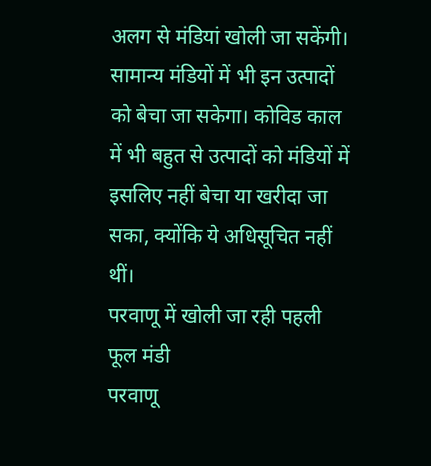अलग से मंडियां खोली जा सकेंगी। सामान्य मंडियों में भी इन उत्पादों को बेचा जा सकेगा। कोविड काल में भी बहुत से उत्पादों को मंडियों में इसलिए नहीं बेचा या खरीदा जा सका, क्योंकि ये अधिसूचित नहीं थीं।
परवाणू में खोली जा रही पहली फूल मंडी
परवाणू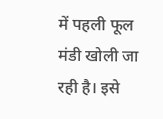में पहली फूल मंडी खोली जा रही है। इसे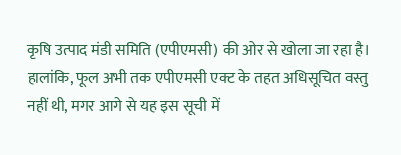कृषि उत्पाद मंडी समिति (एपीएमसी) की ओर से खोला जा रहा है। हालांकि, फूल अभी तक एपीएमसी एक्ट के तहत अधिसूचित वस्तु नहीं थी, मगर आगे से यह इस सूची में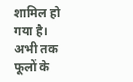शामिल हो गया है। अभी तक फूलों के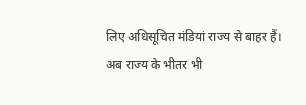लिए अधिसूचित मंडियां राज्य से बाहर हैं। अब राज्य के भीतर भी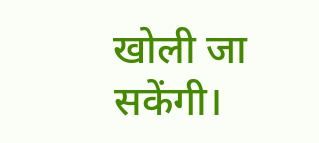खोली जा सकेंगी।